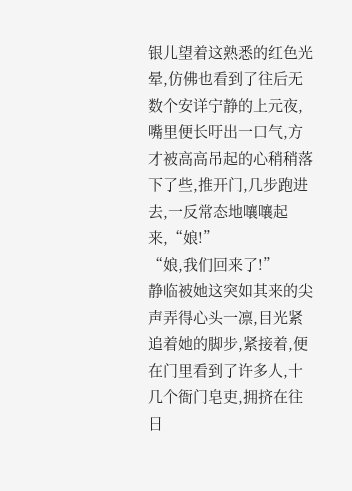银儿望着这熟悉的红色光晕,仿佛也看到了往后无数个安详宁静的上元夜,嘴里便长吁出一口气,方才被高高吊起的心稍稍落下了些,推开门,几步跑进去,一反常态地嚷嚷起来,“娘!”
“娘,我们回来了!”
静临被她这突如其来的尖声弄得心头一凛,目光紧追着她的脚步,紧接着,便在门里看到了许多人,十几个衙门皂吏,拥挤在往日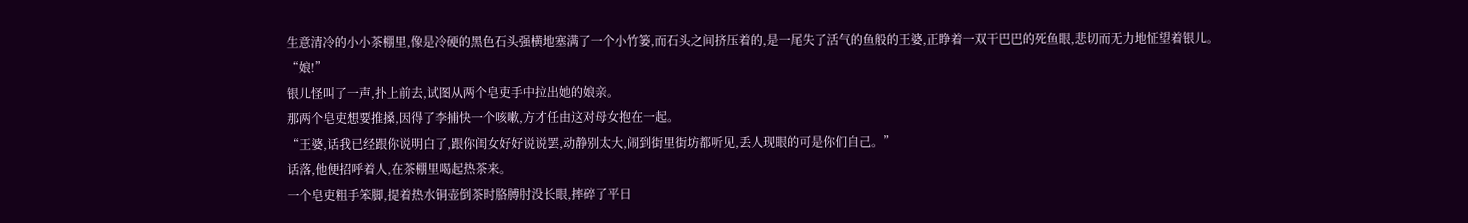生意清冷的小小茶棚里,像是冷硬的黑色石头强横地塞满了一个小竹篓,而石头之间挤压着的,是一尾失了活气的鱼般的王婆,正睁着一双干巴巴的死鱼眼,悲切而无力地怔望着银儿。
“娘!”
银儿怪叫了一声,扑上前去,试图从两个皂吏手中拉出她的娘亲。
那两个皂吏想要推搡,因得了李捕快一个咳嗽,方才任由这对母女抱在一起。
“王婆,话我已经跟你说明白了,跟你闺女好好说说罢,动静别太大,闹到街里街坊都听见,丢人现眼的可是你们自己。”
话落,他便招呼着人,在茶棚里喝起热茶来。
一个皂吏粗手笨脚,提着热水铜壶倒茶时胳膊肘没长眼,摔碎了平日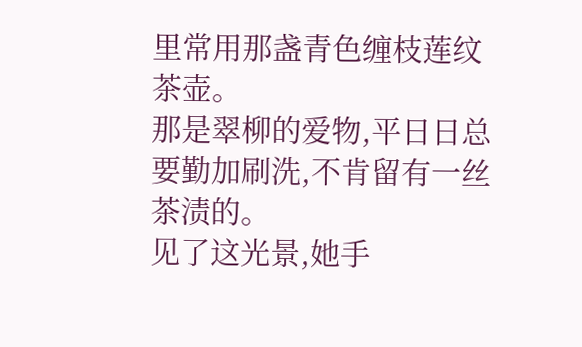里常用那盏青色缠枝莲纹茶壶。
那是翠柳的爱物,平日日总要勤加刷洗,不肯留有一丝茶渍的。
见了这光景,她手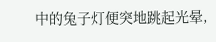中的兔子灯便突地跳起光晕,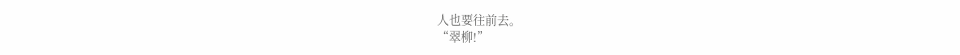人也要往前去。
“翠柳!”